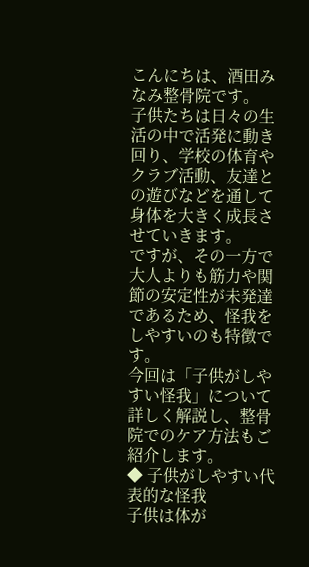こんにちは、酒田みなみ整骨院です。
子供たちは日々の生活の中で活発に動き回り、学校の体育やクラブ活動、友達との遊びなどを通して身体を大きく成長させていきます。
ですが、その一方で大人よりも筋力や関節の安定性が未発達であるため、怪我をしやすいのも特徴です。
今回は「子供がしやすい怪我」について詳しく解説し、整骨院でのケア方法もご紹介します。
◆ 子供がしやすい代表的な怪我
子供は体が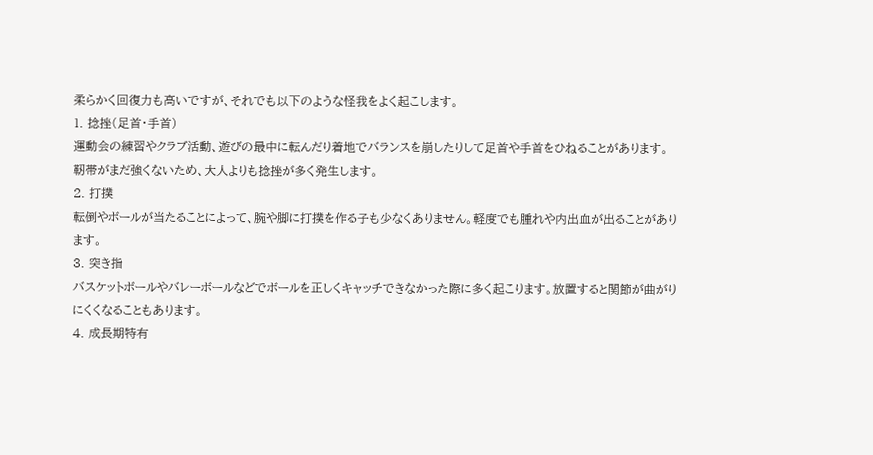柔らかく回復力も高いですが、それでも以下のような怪我をよく起こします。
1. 捻挫(足首・手首)
運動会の練習やクラブ活動、遊びの最中に転んだり着地でバランスを崩したりして足首や手首をひねることがあります。靭帯がまだ強くないため、大人よりも捻挫が多く発生します。
2. 打撲
転倒やボールが当たることによって、腕や脚に打撲を作る子も少なくありません。軽度でも腫れや内出血が出ることがあります。
3. 突き指
バスケットボールやバレーボールなどでボールを正しくキャッチできなかった際に多く起こります。放置すると関節が曲がりにくくなることもあります。
4. 成長期特有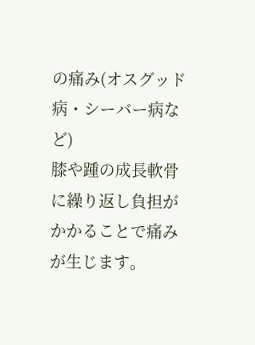の痛み(オスグッド病・シーバー病など)
膝や踵の成長軟骨に繰り返し負担がかかることで痛みが生じます。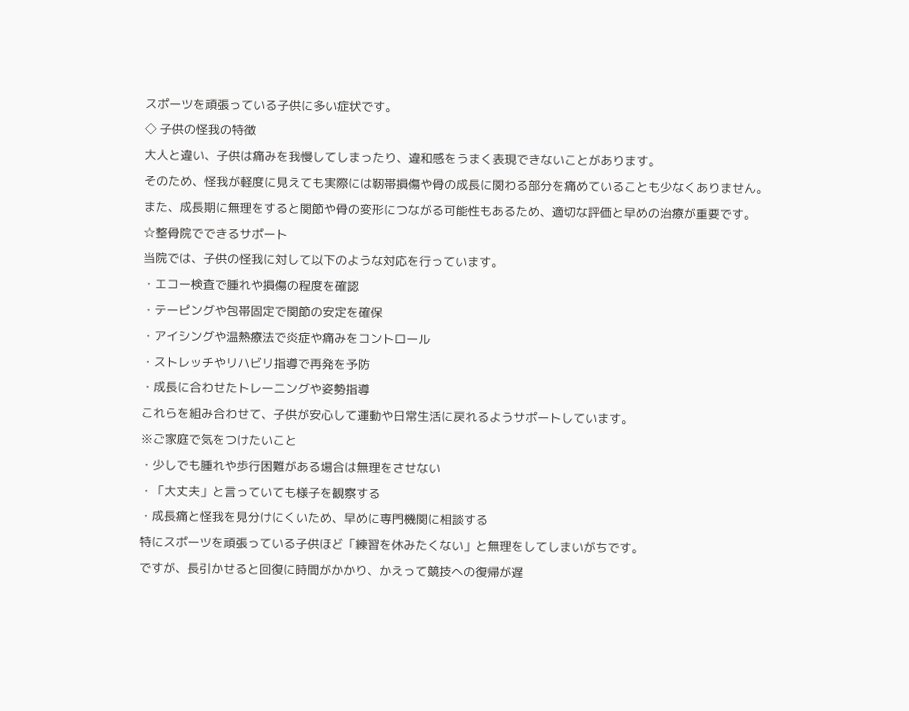スポーツを頑張っている子供に多い症状です。
◇ 子供の怪我の特徴
大人と違い、子供は痛みを我慢してしまったり、違和感をうまく表現できないことがあります。
そのため、怪我が軽度に見えても実際には靭帯損傷や骨の成長に関わる部分を痛めていることも少なくありません。
また、成長期に無理をすると関節や骨の変形につながる可能性もあるため、適切な評価と早めの治療が重要です。
☆整骨院でできるサポート
当院では、子供の怪我に対して以下のような対応を行っています。
・エコー検査で腫れや損傷の程度を確認
・テーピングや包帯固定で関節の安定を確保
・アイシングや温熱療法で炎症や痛みをコントロール
・ストレッチやリハビリ指導で再発を予防
・成長に合わせたトレーニングや姿勢指導
これらを組み合わせて、子供が安心して運動や日常生活に戻れるようサポートしています。
※ご家庭で気をつけたいこと
・少しでも腫れや歩行困難がある場合は無理をさせない
・「大丈夫」と言っていても様子を観察する
・成長痛と怪我を見分けにくいため、早めに専門機関に相談する
特にスポーツを頑張っている子供ほど「練習を休みたくない」と無理をしてしまいがちです。
ですが、長引かせると回復に時間がかかり、かえって競技への復帰が遅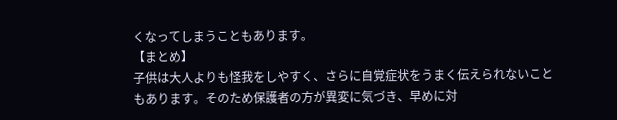くなってしまうこともあります。
【まとめ】
子供は大人よりも怪我をしやすく、さらに自覚症状をうまく伝えられないこともあります。そのため保護者の方が異変に気づき、早めに対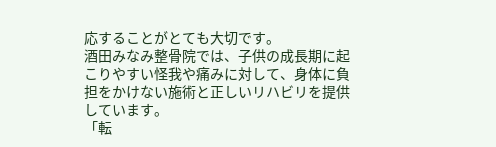応することがとても大切です。
酒田みなみ整骨院では、子供の成長期に起こりやすい怪我や痛みに対して、身体に負担をかけない施術と正しいリハビリを提供しています。
「転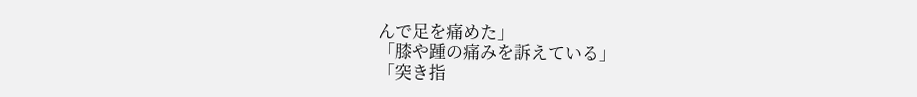んで足を痛めた」
「膝や踵の痛みを訴えている」
「突き指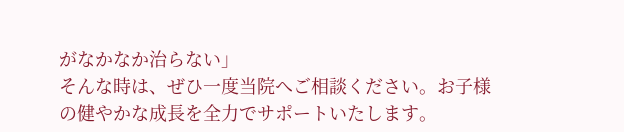がなかなか治らない」
そんな時は、ぜひ一度当院へご相談ください。お子様の健やかな成長を全力でサポートいたします。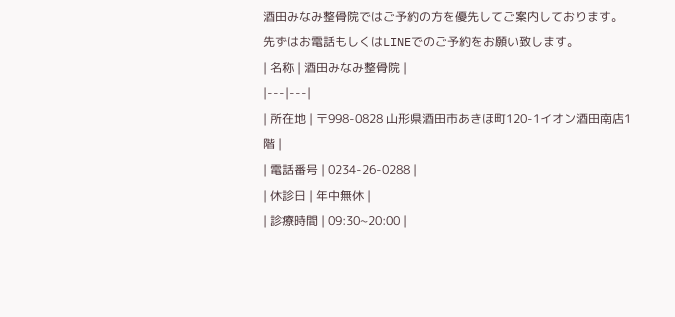酒田みなみ整骨院ではご予約の方を優先してご案内しております。
先ずはお電話もしくはLINEでのご予約をお願い致します。
| 名称 | 酒田みなみ整骨院 |
|---|---|
| 所在地 | 〒998-0828 山形県酒田市あきほ町120-1イオン酒田南店1階 |
| 電話番号 | 0234-26-0288 |
| 休診日 | 年中無休 |
| 診療時間 | 09:30~20:00 |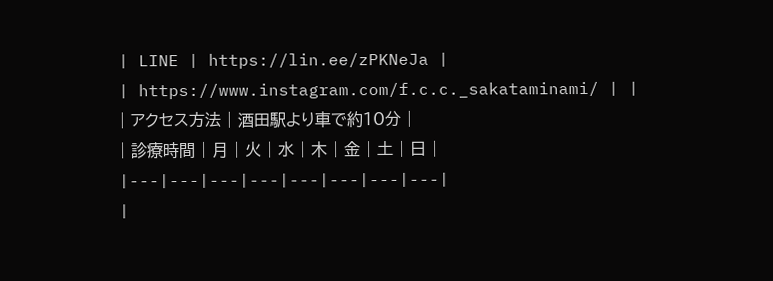| LINE | https://lin.ee/zPKNeJa |
| https://www.instagram.com/f.c.c._sakataminami/ | |
| アクセス方法 | 酒田駅より車で約10分 |
| 診療時間 | 月 | 火 | 水 | 木 | 金 | 土 | 日 |
|---|---|---|---|---|---|---|---|
|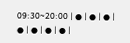09:30~20:00 | ● | ● | ● | ● | ● | ● | ● |